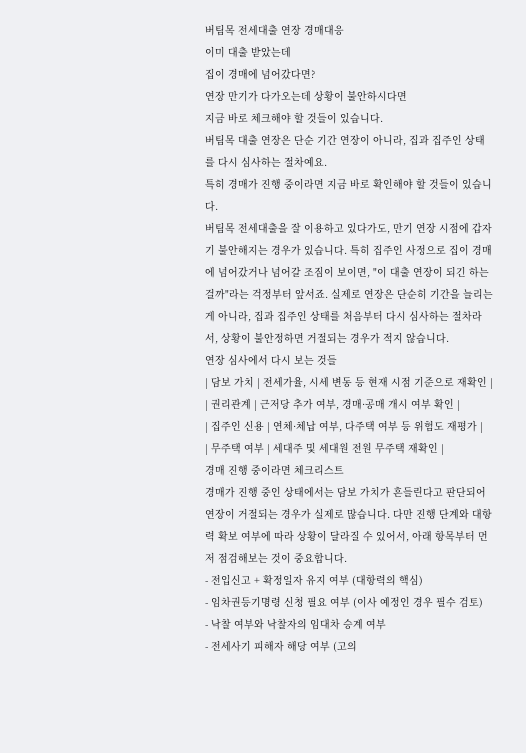버팀목 전세대출 연장 경매대응
이미 대출 받았는데
집이 경매에 넘어갔다면?
연장 만기가 다가오는데 상황이 불안하시다면
지금 바로 체크해야 할 것들이 있습니다.
버팀목 대출 연장은 단순 기간 연장이 아니라, 집과 집주인 상태를 다시 심사하는 절차예요.
특히 경매가 진행 중이라면 지금 바로 확인해야 할 것들이 있습니다.
버팀목 전세대출을 잘 이용하고 있다가도, 만기 연장 시점에 갑자기 불안해지는 경우가 있습니다. 특히 집주인 사정으로 집이 경매에 넘어갔거나 넘어갈 조짐이 보이면, "이 대출 연장이 되긴 하는 걸까"라는 걱정부터 앞서죠. 실제로 연장은 단순히 기간을 늘리는 게 아니라, 집과 집주인 상태를 처음부터 다시 심사하는 절차라서, 상황이 불안정하면 거절되는 경우가 적지 않습니다.
연장 심사에서 다시 보는 것들
| 담보 가치 | 전세가율, 시세 변동 등 현재 시점 기준으로 재확인 |
| 권리관계 | 근저당 추가 여부, 경매·공매 개시 여부 확인 |
| 집주인 신용 | 연체·체납 여부, 다주택 여부 등 위험도 재평가 |
| 무주택 여부 | 세대주 및 세대원 전원 무주택 재확인 |
경매 진행 중이라면 체크리스트
경매가 진행 중인 상태에서는 담보 가치가 흔들린다고 판단되어 연장이 거절되는 경우가 실제로 많습니다. 다만 진행 단계와 대항력 확보 여부에 따라 상황이 달라질 수 있어서, 아래 항목부터 먼저 점검해보는 것이 중요합니다.
- 전입신고 + 확정일자 유지 여부 (대항력의 핵심)
- 임차권등기명령 신청 필요 여부 (이사 예정인 경우 필수 검토)
- 낙찰 여부와 낙찰자의 임대차 승계 여부
- 전세사기 피해자 해당 여부 (고의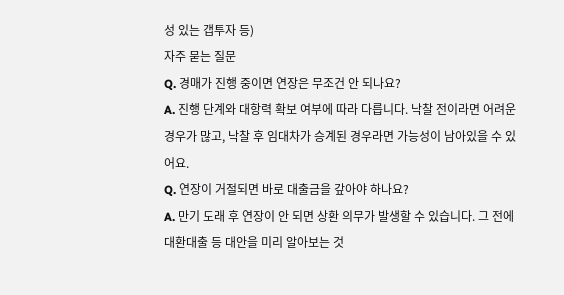성 있는 갭투자 등)
자주 묻는 질문
Q. 경매가 진행 중이면 연장은 무조건 안 되나요?
A. 진행 단계와 대항력 확보 여부에 따라 다릅니다. 낙찰 전이라면 어려운 경우가 많고, 낙찰 후 임대차가 승계된 경우라면 가능성이 남아있을 수 있어요.
Q. 연장이 거절되면 바로 대출금을 갚아야 하나요?
A. 만기 도래 후 연장이 안 되면 상환 의무가 발생할 수 있습니다. 그 전에 대환대출 등 대안을 미리 알아보는 것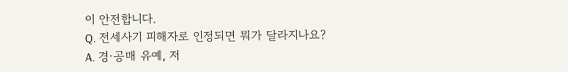이 안전합니다.
Q. 전세사기 피해자로 인정되면 뭐가 달라지나요?
A. 경·공매 유예, 저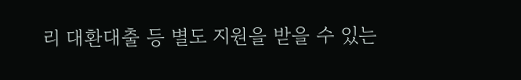리 대환대출 등 별도 지원을 받을 수 있는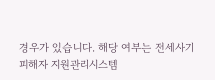경우가 있습니다. 해당 여부는 전세사기피해자 지원관리시스템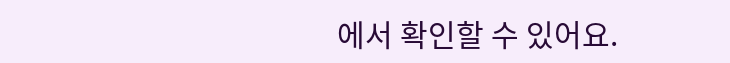에서 확인할 수 있어요.